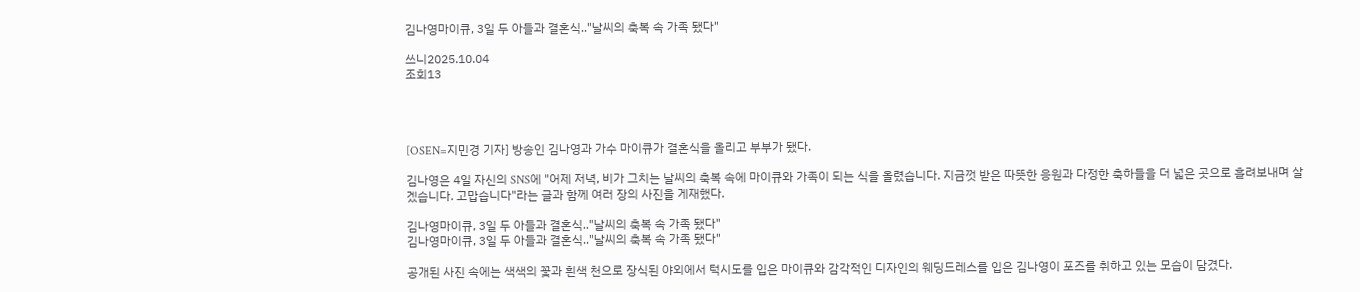김나영마이큐, 3일 두 아들과 결혼식.."날씨의 축복 속 가족 됐다"

쓰니2025.10.04
조회13




[OSEN=지민경 기자] 방송인 김나영과 가수 마이큐가 결혼식을 올리고 부부가 됐다.

김나영은 4일 자신의 SNS에 "어제 저녁, 비가 그치는 날씨의 축복 속에 마이큐와 가족이 되는 식을 올렸습니다. 지금껏 받은 따뜻한 응원과 다정한 축하들을 더 넓은 곳으로 흘려보내며 살겠습니다. 고맙습니다"라는 글과 함께 여러 장의 사진을 게재했다.

김나영마이큐, 3일 두 아들과 결혼식.."날씨의 축복 속 가족 됐다"
김나영마이큐, 3일 두 아들과 결혼식.."날씨의 축복 속 가족 됐다"

공개된 사진 속에는 색색의 꽃과 흰색 천으로 장식된 야외에서 턱시도를 입은 마이큐와 감각적인 디자인의 웨딩드레스를 입은 김나영이 포즈를 취하고 있는 모습이 담겼다.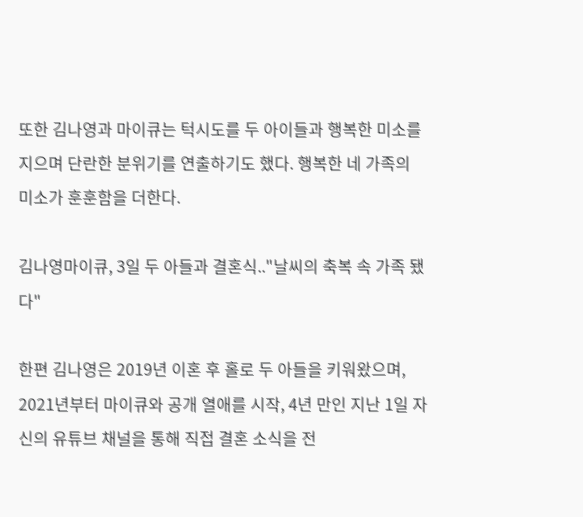또한 김나영과 마이큐는 턱시도를 두 아이들과 행복한 미소를 지으며 단란한 분위기를 연출하기도 했다. 행복한 네 가족의 미소가 훈훈함을 더한다.

김나영마이큐, 3일 두 아들과 결혼식.."날씨의 축복 속 가족 됐다"

한편 김나영은 2019년 이혼 후 홀로 두 아들을 키워왔으며, 2021년부터 마이큐와 공개 열애를 시작, 4년 만인 지난 1일 자신의 유튜브 채널을 통해 직접 결혼 소식을 전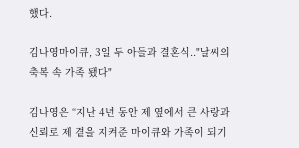했다.

김나영마이큐, 3일 두 아들과 결혼식.."날씨의 축복 속 가족 됐다"

김나영은 “지난 4년 동안 제 옆에서 큰 사랑과 신뢰로 제 곁을 지켜준 마이큐와 가족이 되기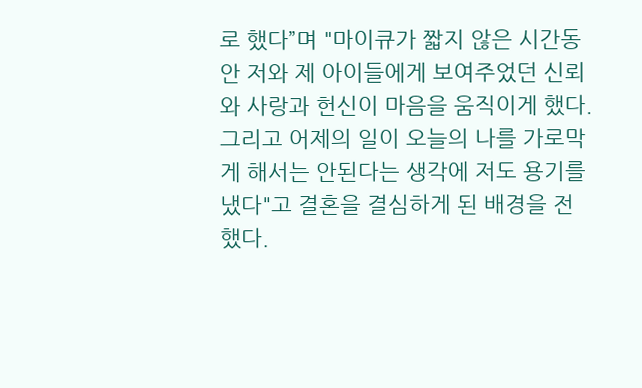로 했다”며 "마이큐가 짧지 않은 시간동안 저와 제 아이들에게 보여주었던 신뢰와 사랑과 헌신이 마음을 움직이게 했다. 그리고 어제의 일이 오늘의 나를 가로막게 해서는 안된다는 생각에 저도 용기를 냈다"고 결혼을 결심하게 된 배경을 전했다.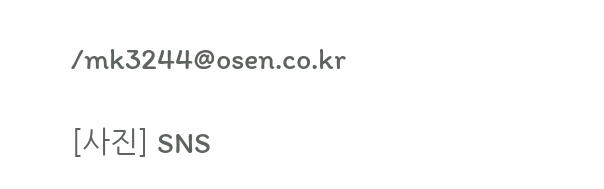/mk3244@osen.co.kr

[사진] SNS